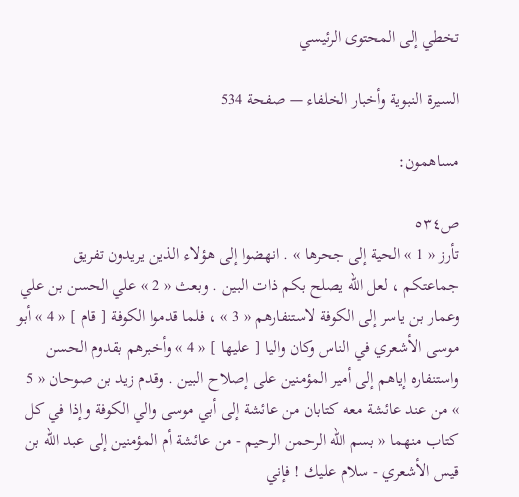تخطي إلى المحتوى الرئيسي

السيرة النبوية وأخبار الخلفاء — صفحة 534

مساهمون:

ص٥٣٤
تأرز « 1 » الحية إلى جحرها » . انهضوا إلى هؤلاء الذين يريدون تفريق جماعتكم ، لعل اللّه يصلح بكم ذات البين . وبعث « 2 » علي الحسن بن علي وعمار بن ياسر إلى الكوفة لاستنفارهم « 3 » ، فلما قدموا الكوفة [ قام ] « 4 » أبو موسى الأشعري في الناس وكان واليا [ عليها ] « 4 » وأخبرهم بقدوم الحسن واستنفاره إياهم إلى أمير المؤمنين على إصلاح البين . وقدم زيد بن صوحان « 5 » من عند عائشة معه كتابان من عائشة إلى أبي موسى والي الكوفة وإذا في كل كتاب منهما « بسم اللّه الرحمن الرحيم - من عائشة أم المؤمنين إلى عبد اللّه بن قيس الأشعري - سلام عليك ! فإني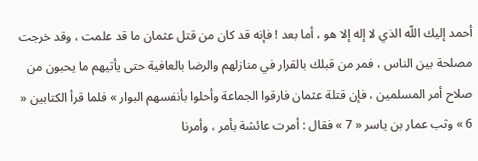أحمد إليك اللّه الذي لا إله إلا هو ، أما بعد ! فإنه قد كان من قتل عثمان ما قد علمت ، وقد خرجت مصلحة بين الناس ، فمر من قبلك بالقرار في منازلهم والرضا بالعافية حتى يأتيهم ما يحبون من صلاح أمر المسلمين ، فإن قتلة عثمان فارقوا الجماعة وأحلوا بأنفسهم البوار » فلما قرأ الكتابين « 6 » وثب عمار بن ياسر « 7 » فقال : أمرت عائشة بأمر ، وأمرنا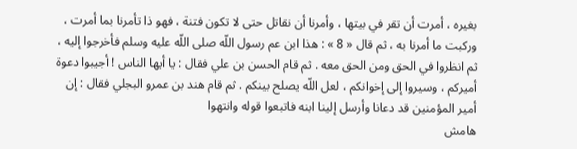بغيره ، أمرت أن تقر في بيتها ، وأمرنا أن نقاتل حتى لا تكون فتنة ، فهو ذا تأمرنا بما أمرت ، وركبت ما أمرنا به ، ثم قال « 8 » : هذا ابن عم رسول اللّه صلى اللّه عليه وسلم فأخرجوا إليه ، ثم انظروا في الحق ومن الحق معه . ثم قام الحسن بن علي فقال : يا أيها الناس ! أجيبوا دعوة أميركم ، وسيروا إلى إخوانكم ، لعل اللّه يصلح بينكم . ثم قام هند بن عمرو البجلي فقال : إن أمير المؤمنين قد دعانا وأرسل إلينا ابنه فاتبعوا قوله وانتهوا
هامش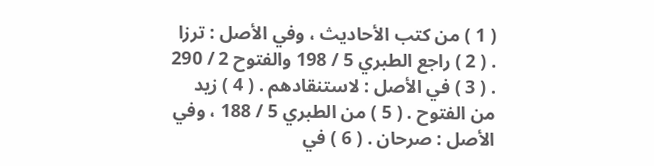( 1 ) من كتب الأحاديث ، وفي الأصل : ترزا . ( 2 ) راجع الطبري 5 / 198 والفتوح 2 / 290 . ( 3 ) في الأصل : لاستنقادهم . ( 4 ) زيد من الفتوح . ( 5 ) من الطبري 5 / 188 ، وفي الأصل : صرحان . ( 6 ) في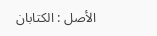الأصل : الكتابان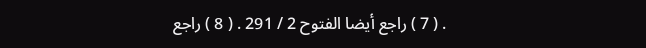. ( 7 ) راجع أيضا الفتوح 2 / 291 . ( 8 ) راجع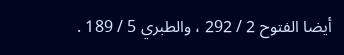أيضا الفتوح 2 / 292 ، والطبري 5 / 189 .